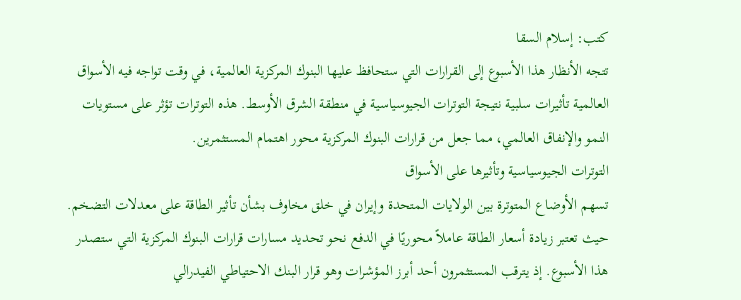كتب: إسلام السقا
تتجه الأنظار هذا الأسبوع إلى القرارات التي ستحافظ عليها البنوك المركزية العالمية، في وقت تواجه فيه الأسواق العالمية تأثيرات سلبية نتيجة التوترات الجيوسياسية في منطقة الشرق الأوسط. هذه التوترات تؤثر على مستويات النمو والإنفاق العالمي، مما جعل من قرارات البنوك المركزية محور اهتمام المستثمرين.
التوترات الجيوسياسية وتأثيرها على الأسواق
تسهم الأوضاع المتوترة بين الولايات المتحدة وإيران في خلق مخاوف بشأن تأثير الطاقة على معدلات التضخم. حيث تعتبر زيادة أسعار الطاقة عاملاً محوريًا في الدفع نحو تحديد مسارات قرارات البنوك المركزية التي ستصدر هذا الأسبوع. إذ يترقب المستثمرون أحد أبرز المؤشرات وهو قرار البنك الاحتياطي الفيدرالي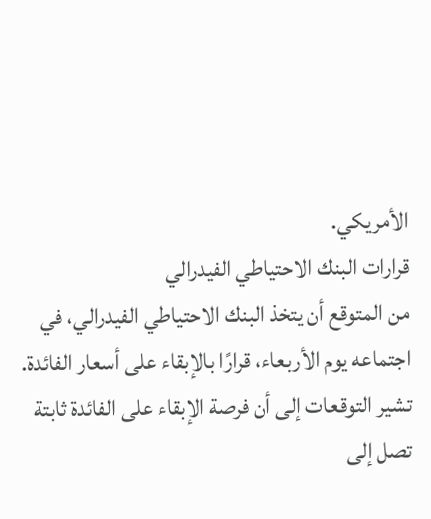الأمريكي.
قرارات البنك الاحتياطي الفيدرالي
من المتوقع أن يتخذ البنك الاحتياطي الفيدرالي، في اجتماعه يوم الأربعاء، قرارًا بالإبقاء على أسعار الفائدة. تشير التوقعات إلى أن فرصة الإبقاء على الفائدة ثابتة تصل إلى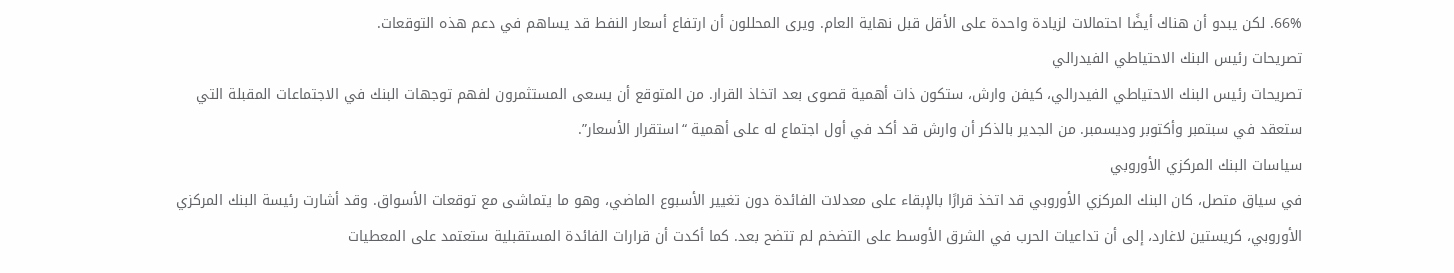66%. لكن يبدو أن هناك أيضًا احتمالات لزيادة واحدة على الأقل قبل نهاية العام. ويرى المحللون أن ارتفاع أسعار النفط قد يساهم في دعم هذه التوقعات.
تصريحات رئيس البنك الاحتياطي الفيدرالي
تصريحات رئيس البنك الاحتياطي الفيدرالي، كيفن وارش، ستكون ذات أهمية قصوى بعد اتخاذ القرار. من المتوقع أن يسعى المستثمرون لفهم توجهات البنك في الاجتماعات المقبلة التي ستعقد في سبتمبر وأكتوبر وديسمبر. من الجدير بالذكر أن وارش قد أكد في أول اجتماع له على أهمية “استقرار الأسعار”.
سياسات البنك المركزي الأوروبي
في سياق متصل، كان البنك المركزي الأوروبي قد اتخذ قرارًا بالإبقاء على معدلات الفائدة دون تغيير الأسبوع الماضي، وهو ما يتماشى مع توقعات الأسواق. وقد أشارت رئيسة البنك المركزي الأوروبي، كريستين لاغارد، إلى أن تداعيات الحرب في الشرق الأوسط على التضخم لم تتضح بعد. كما أكدت أن قرارات الفائدة المستقبلية ستعتمد على المعطيات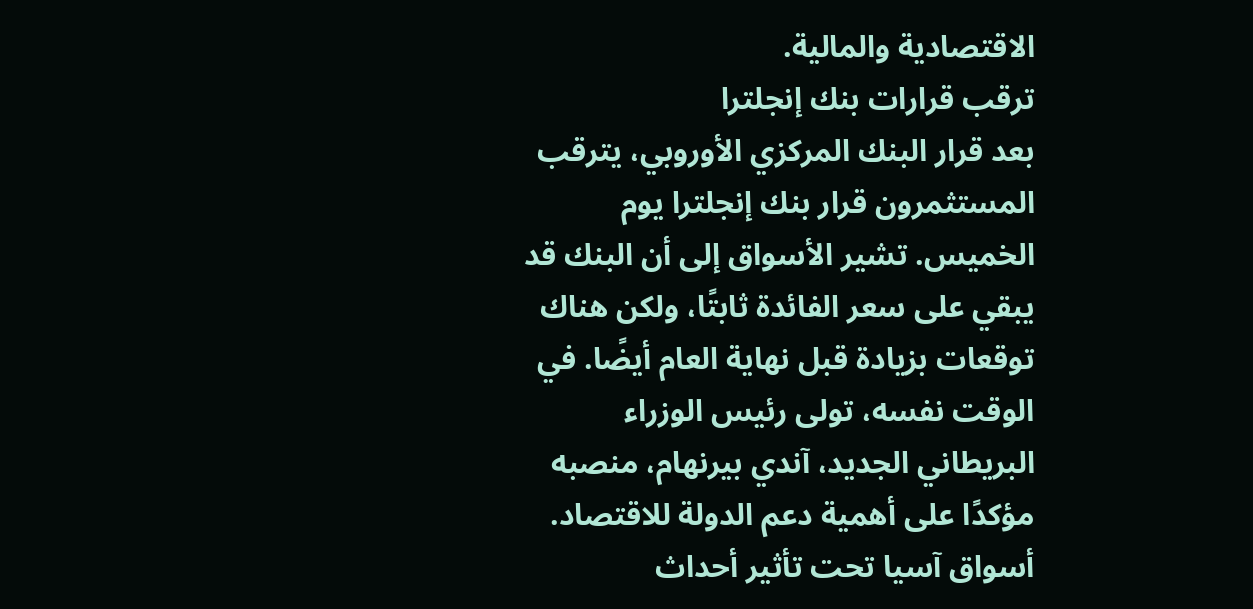الاقتصادية والمالية.
ترقب قرارات بنك إنجلترا
بعد قرار البنك المركزي الأوروبي، يترقب المستثمرون قرار بنك إنجلترا يوم الخميس. تشير الأسواق إلى أن البنك قد يبقي على سعر الفائدة ثابتًا، ولكن هناك توقعات بزيادة قبل نهاية العام أيضًا. في الوقت نفسه، تولى رئيس الوزراء البريطاني الجديد، آندي بيرنهام، منصبه مؤكدًا على أهمية دعم الدولة للاقتصاد.
أسواق آسيا تحت تأثير أحداث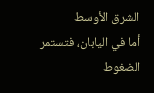الشرق الأوسط
أما في اليابان، فتستمر الضغوط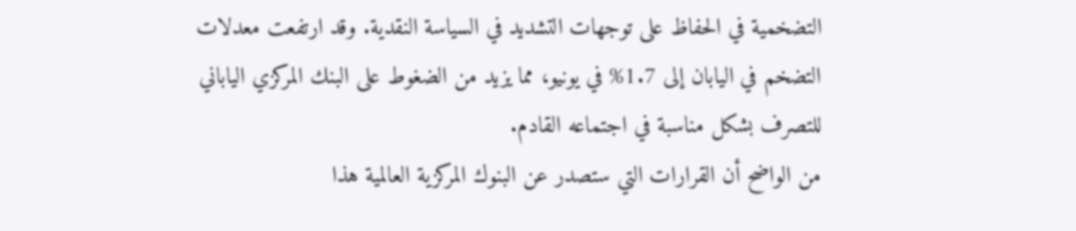التضخمية في الحفاظ على توجهات التشديد في السياسة النقدية. وقد ارتفعت معدلات التضخم في اليابان إلى 1.7% في يونيو، مما يزيد من الضغوط على البنك المركزي الياباني للتصرف بشكل مناسبة في اجتماعه القادم.
من الواضح أن القرارات التي ستصدر عن البنوك المركزية العالمية هذا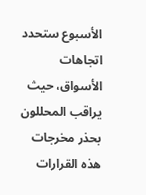الأسبوع ستحدد اتجاهات الأسواق، حيث يراقب المحللون بحذر مخرجات هذه القرارات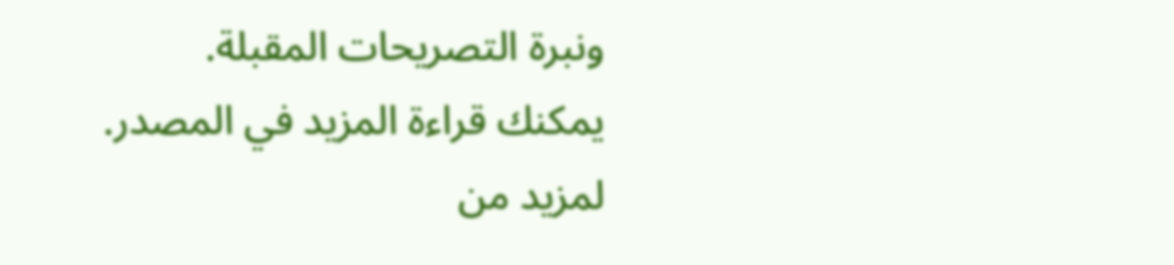ونبرة التصريحات المقبلة.
يمكنك قراءة المزيد في المصدر.
لمزيد من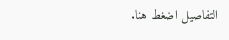التفاصيل اضغط هنا.